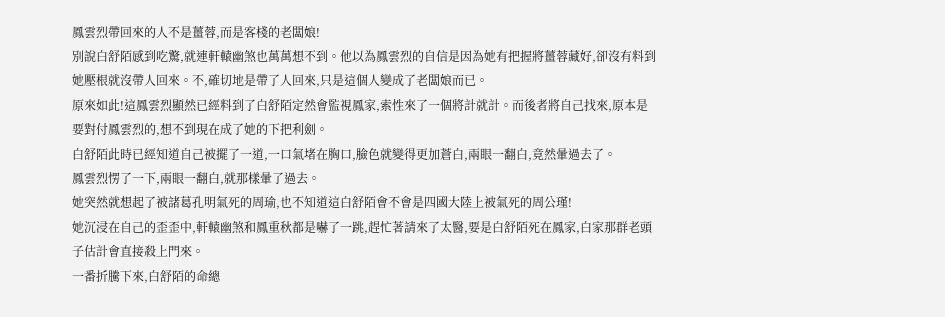鳳雲烈帶回來的人不是薑蓉,而是客棧的老闆娘!
別說白舒陌感到吃驚,就連軒轅幽煞也萬萬想不到。他以為鳳雲烈的自信是因為她有把握將薑蓉藏好,卻沒有料到她壓根就沒帶人回來。不,確切地是帶了人回來,只是這個人變成了老闆娘而已。
原來如此!這鳳雲烈顯然已經料到了白舒陌定然會監視鳳家,索性來了一個將計就計。而後者將自己找來,原本是要對付鳳雲烈的,想不到現在成了她的下把利劍。
白舒陌此時已經知道自己被擺了一道,一口氣堵在胸口,臉色就變得更加蒼白,兩眼一翻白,竟然暈過去了。
鳳雲烈愣了一下,兩眼一翻白,就那樣暈了過去。
她突然就想起了被諸葛孔明氣死的周瑜,也不知道這白舒陌會不會是四國大陸上被氣死的周公瑾!
她沉浸在自己的歪歪中,軒轅幽煞和鳳重秋都是嚇了一跳,趕忙著請來了太醫,要是白舒陌死在鳳家,白家那群老頭子估計會直接殺上門來。
一番折騰下來,白舒陌的命總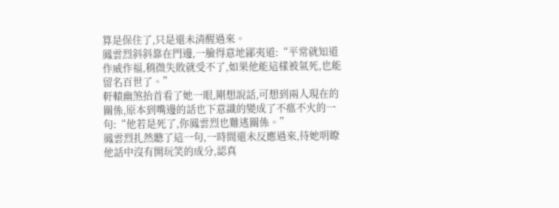算是保住了,只是還未清醒過來。
鳳雲烈斜斜靠在門邊,一臉得意地鄙夷道:“平常就知道作威作福,稍微失敗就受不了,如果他能這樣被氣死,也能留名百世了。”
軒轅幽煞抬首看了她一眼,剛想說話,可想到兩人現在的關係,原本到嘴邊的話也下意識的變成了不瘟不火的一句:“他若是死了,你鳳雲烈也難逃關係。”
鳳雲烈扎然聽了這一句,一時間還未反應過來,待她明瞭他話中沒有開玩笑的成分,認真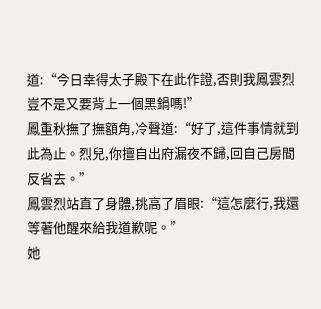道:“今日幸得太子殿下在此作證,否則我鳳雲烈豈不是又要背上一個黑鍋嗎!”
鳳重秋撫了撫額角,冷聲道:“好了,這件事情就到此為止。烈兒,你擅自出府漏夜不歸,回自己房間反省去。”
鳳雲烈站直了身體,挑高了眉眼:“這怎麼行,我還等著他醒來給我道歉呢。”
她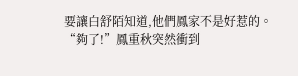要讓白舒陌知道,他們鳳家不是好惹的。
“夠了!”鳳重秋突然衝到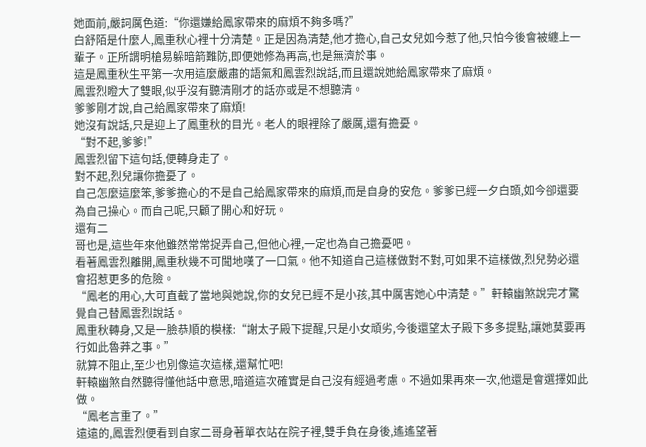她面前,嚴詞厲色道:“你還嫌給鳳家帶來的麻煩不夠多嗎?”
白舒陌是什麼人,鳳重秋心裡十分清楚。正是因為清楚,他才擔心,自己女兒如今惹了他,只怕今後會被纏上一輩子。正所謂明槍易躲暗箭難防,即便她修為再高,也是無濟於事。
這是鳳重秋生平第一次用這麼嚴肅的語氣和鳳雲烈說話,而且還說她給鳳家帶來了麻煩。
鳳雲烈瞪大了雙眼,似乎沒有聽清剛才的話亦或是不想聽清。
爹爹剛才說,自己給鳳家帶來了麻煩!
她沒有說話,只是迎上了鳳重秋的目光。老人的眼裡除了嚴厲,還有擔憂。
“對不起,爹爹!”
鳳雲烈留下這句話,便轉身走了。
對不起,烈兒讓你擔憂了。
自己怎麼這麼笨,爹爹擔心的不是自己給鳳家帶來的麻煩,而是自身的安危。爹爹已經一夕白頭,如今卻還要為自己操心。而自己呢,只顧了開心和好玩。
還有二
哥也是,這些年來他雖然常常捉弄自己,但他心裡,一定也為自己擔憂吧。
看著鳳雲烈離開,鳳重秋幾不可聞地嘆了一口氣。他不知道自己這樣做對不對,可如果不這樣做,烈兒勢必還會招惹更多的危險。
“鳳老的用心,大可直截了當地與她說,你的女兒已經不是小孩,其中厲害她心中清楚。”軒轅幽煞說完才驚覺自己替鳳雲烈說話。
鳳重秋轉身,又是一臉恭順的模樣:“謝太子殿下提醒,只是小女頑劣,今後還望太子殿下多多提點,讓她莫要再行如此魯莽之事。”
就算不阻止,至少也別像這次這樣,還幫忙吧!
軒轅幽煞自然聽得懂他話中意思,暗道這次確實是自己沒有經過考慮。不過如果再來一次,他還是會選擇如此做。
“鳳老言重了。”
遠遠的,鳳雲烈便看到自家二哥身著單衣站在院子裡,雙手負在身後,遙遙望著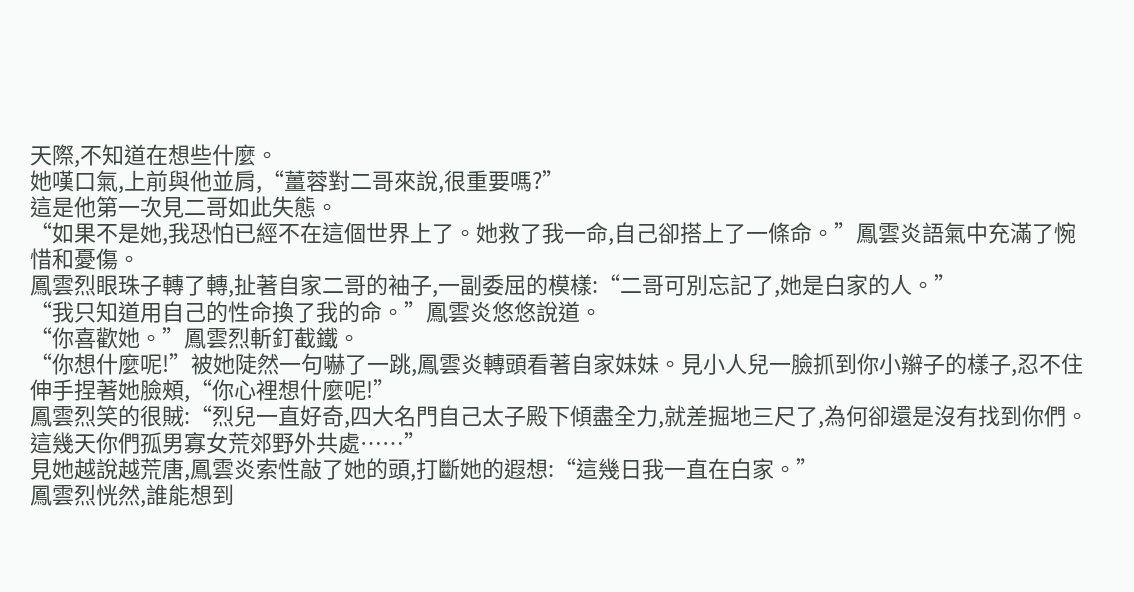天際,不知道在想些什麼。
她嘆口氣,上前與他並肩,“薑蓉對二哥來說,很重要嗎?”
這是他第一次見二哥如此失態。
“如果不是她,我恐怕已經不在這個世界上了。她救了我一命,自己卻搭上了一條命。”鳳雲炎語氣中充滿了惋惜和憂傷。
鳳雲烈眼珠子轉了轉,扯著自家二哥的袖子,一副委屈的模樣:“二哥可別忘記了,她是白家的人。”
“我只知道用自己的性命換了我的命。”鳳雲炎悠悠說道。
“你喜歡她。”鳳雲烈斬釘截鐵。
“你想什麼呢!”被她陡然一句嚇了一跳,鳳雲炎轉頭看著自家妹妹。見小人兒一臉抓到你小辮子的樣子,忍不住伸手捏著她臉頰,“你心裡想什麼呢!”
鳳雲烈笑的很賊:“烈兒一直好奇,四大名門自己太子殿下傾盡全力,就差掘地三尺了,為何卻還是沒有找到你們。這幾天你們孤男寡女荒郊野外共處……”
見她越說越荒唐,鳳雲炎索性敲了她的頭,打斷她的遐想:“這幾日我一直在白家。”
鳳雲烈恍然,誰能想到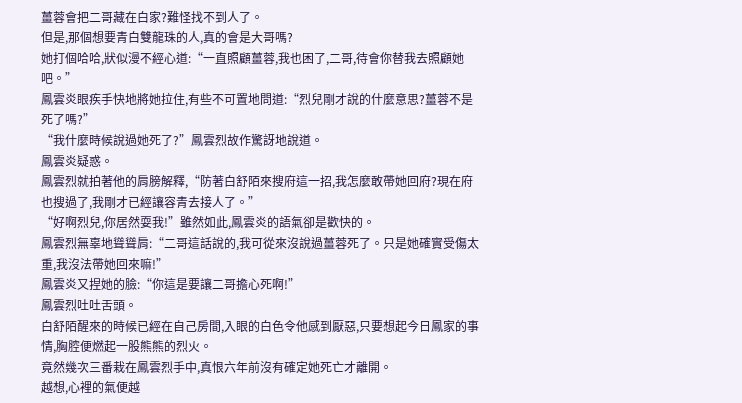薑蓉會把二哥藏在白家?難怪找不到人了。
但是,那個想要青白雙龍珠的人,真的會是大哥嗎?
她打個哈哈,狀似漫不經心道:“一直照顧薑蓉,我也困了,二哥,待會你替我去照顧她吧。”
鳳雲炎眼疾手快地將她拉住,有些不可置地問道:“烈兒剛才說的什麼意思?薑蓉不是死了嗎?”
“我什麼時候說過她死了?”鳳雲烈故作驚訝地說道。
鳳雲炎疑惑。
鳳雲烈就拍著他的肩膀解釋,“防著白舒陌來搜府這一招,我怎麼敢帶她回府?現在府也搜過了,我剛才已經讓容青去接人了。”
“好啊烈兒,你居然耍我!”雖然如此,鳳雲炎的語氣卻是歡快的。
鳳雲烈無辜地聳聳肩:“二哥這話說的,我可從來沒說過薑蓉死了。只是她確實受傷太重,我沒法帶她回來嘛!”
鳳雲炎又捏她的臉:“你這是要讓二哥擔心死啊!”
鳳雲烈吐吐舌頭。
白舒陌醒來的時候已經在自己房間,入眼的白色令他感到厭惡,只要想起今日鳳家的事情,胸腔便燃起一股熊熊的烈火。
竟然幾次三番栽在鳳雲烈手中,真恨六年前沒有確定她死亡才離開。
越想,心裡的氣便越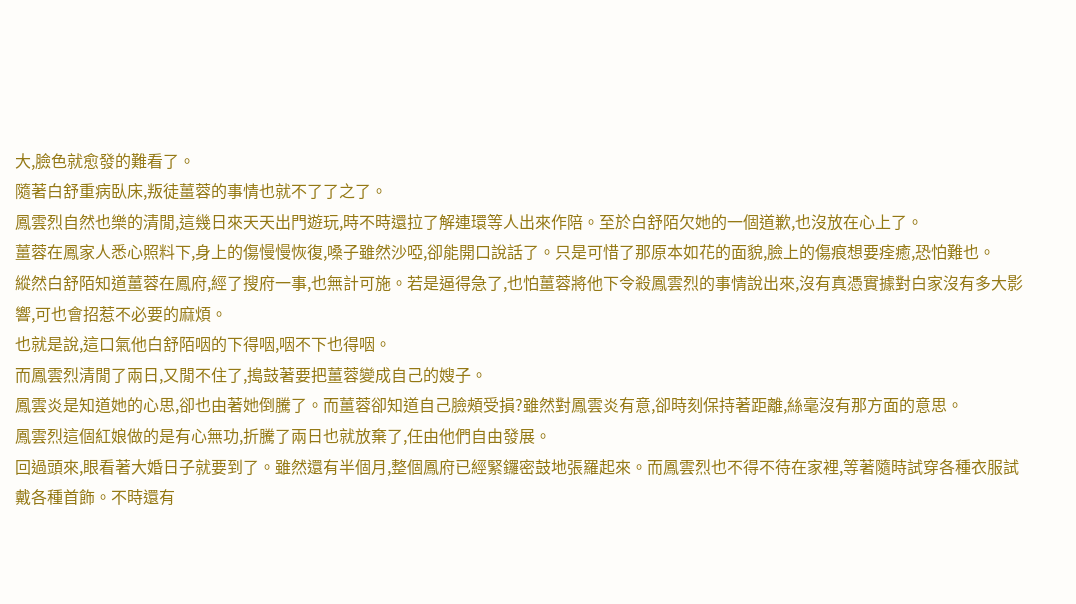大,臉色就愈發的難看了。
隨著白舒重病臥床,叛徒薑蓉的事情也就不了了之了。
鳳雲烈自然也樂的清閒,這幾日來天天出門遊玩,時不時還拉了解連環等人出來作陪。至於白舒陌欠她的一個道歉,也沒放在心上了。
薑蓉在鳳家人悉心照料下,身上的傷慢慢恢復,嗓子雖然沙啞,卻能開口說話了。只是可惜了那原本如花的面貌,臉上的傷痕想要痊癒,恐怕難也。
縱然白舒陌知道薑蓉在鳳府,經了搜府一事,也無計可施。若是逼得急了,也怕薑蓉將他下令殺鳳雲烈的事情說出來,沒有真憑實據對白家沒有多大影響,可也會招惹不必要的麻煩。
也就是說,這口氣他白舒陌咽的下得咽,咽不下也得咽。
而鳳雲烈清閒了兩日,又閒不住了,搗鼓著要把薑蓉變成自己的嫂子。
鳳雲炎是知道她的心思,卻也由著她倒騰了。而薑蓉卻知道自己臉頰受損?雖然對鳳雲炎有意,卻時刻保持著距離,絲毫沒有那方面的意思。
鳳雲烈這個紅娘做的是有心無功,折騰了兩日也就放棄了,任由他們自由發展。
回過頭來,眼看著大婚日子就要到了。雖然還有半個月,整個鳳府已經緊鑼密鼓地張羅起來。而鳳雲烈也不得不待在家裡,等著隨時試穿各種衣服試戴各種首飾。不時還有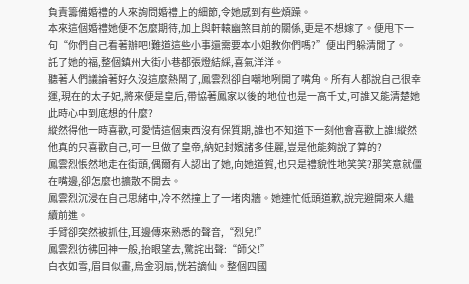負責籌備婚禮的人來詢問婚禮上的細節,令她感到有些煩躁。
本來這個婚禮她便不怎麼期待,加上與軒轅幽煞目前的關係,更是不想嫁了。便甩下一句“你們自己看著辦吧!難道這些小事還需要本小姐教你們嗎?”便出門躲清閒了。
託了她的福,整個鎮州大街小巷都張燈結綵,喜氣洋洋。
聽著人們議論著好久沒這麼熱鬧了,鳳雲烈卻自嘲地咧開了嘴角。所有人都說自己很幸運,現在的太子妃,將來便是皇后,帶協著鳳家以後的地位也是一高千丈,可誰又能清楚她此時心中到底想的什麼?
縱然得他一時喜歡,可愛情這個東西沒有保質期,誰也不知道下一刻他會喜歡上誰!縱然他真的只喜歡自己,可一旦做了皇帝,納妃封嬪諸多佳麗,豈是他能夠說了算的?
鳳雲烈悵然地走在街頭,偶爾有人認出了她,向她道賀,也只是禮貌性地笑笑?那笑意就僵在嘴邊,卻怎麼也擴散不開去。
鳳雲烈沉浸在自己思緒中,冷不然撞上了一堵肉牆。她連忙低頭道歉,說完避開來人繼續前進。
手臂卻突然被抓住,耳邊傳來熟悉的聲音,“烈兒!”
鳳雲烈彷彿回神一般,抬眼望去,驚詫出聲:“師父!”
白衣如雪,眉目似畫,烏金羽扇,恍若謫仙。整個四國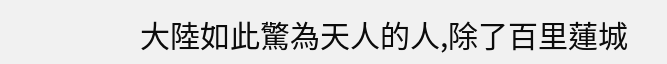大陸如此驚為天人的人,除了百里蓮城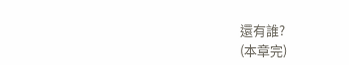還有誰?
(本章完)